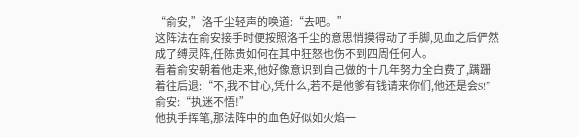“俞安,”洛千尘轻声的唤道:“去吧。”
这阵法在俞安接手时便按照洛千尘的意思悄摸得动了手脚,见血之后俨然成了缚灵阵,任陈贵如何在其中狂怒也伤不到四周任何人。
看着俞安朝着他走来,他好像意识到自己做的十几年努力全白费了,蹒跚着往后退:“不,我不甘心,凭什么,若不是他爹有钱请来你们,他还是会S!”
俞安:“执迷不悟!”
他执手挥笔,那法阵中的血色好似如火焰一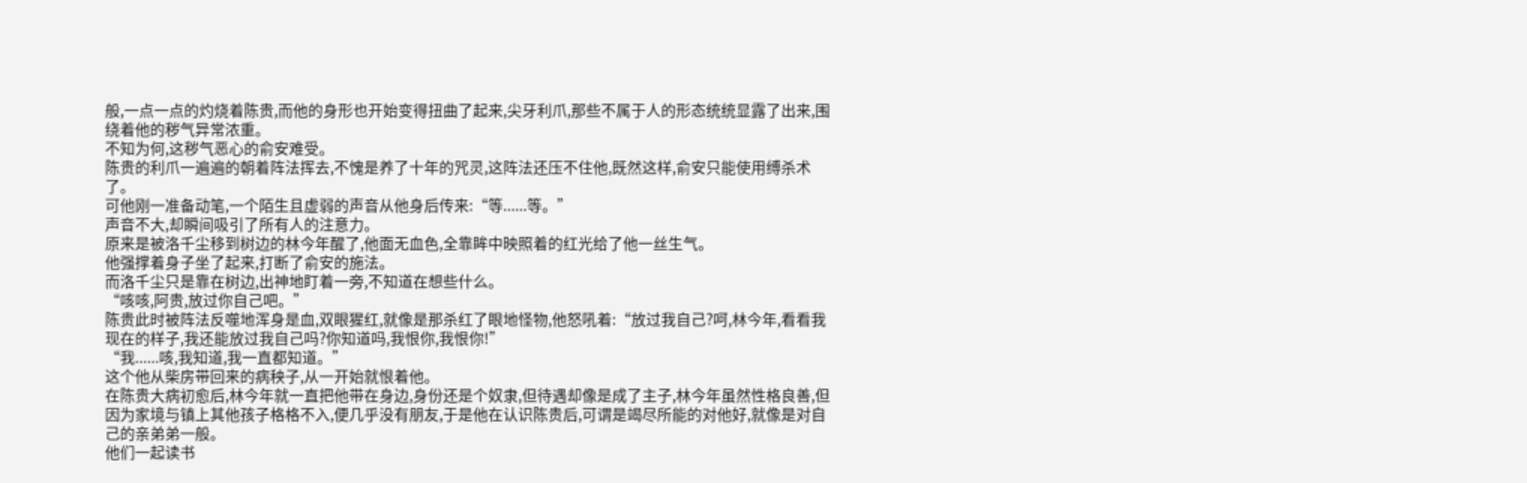般,一点一点的灼烧着陈贵,而他的身形也开始变得扭曲了起来,尖牙利爪,那些不属于人的形态统统显露了出来,围绕着他的秽气异常浓重。
不知为何,这秽气恶心的俞安难受。
陈贵的利爪一遍遍的朝着阵法挥去,不愧是养了十年的咒灵,这阵法还压不住他,既然这样,俞安只能使用缚杀术了。
可他刚一准备动笔,一个陌生且虚弱的声音从他身后传来:“等......等。”
声音不大,却瞬间吸引了所有人的注意力。
原来是被洛千尘移到树边的林今年醒了,他面无血色,全靠眸中映照着的红光给了他一丝生气。
他强撑着身子坐了起来,打断了俞安的施法。
而洛千尘只是靠在树边,出神地盯着一旁,不知道在想些什么。
“咳咳,阿贵,放过你自己吧。”
陈贵此时被阵法反噬地浑身是血,双眼猩红,就像是那杀红了眼地怪物,他怒吼着:“放过我自己?呵,林今年,看看我现在的样子,我还能放过我自己吗?你知道吗,我恨你,我恨你!”
“我......咳,我知道,我一直都知道。”
这个他从柴房带回来的病秧子,从一开始就恨着他。
在陈贵大病初愈后,林今年就一直把他带在身边,身份还是个奴隶,但待遇却像是成了主子,林今年虽然性格良善,但因为家境与镇上其他孩子格格不入,便几乎没有朋友,于是他在认识陈贵后,可谓是竭尽所能的对他好,就像是对自己的亲弟弟一般。
他们一起读书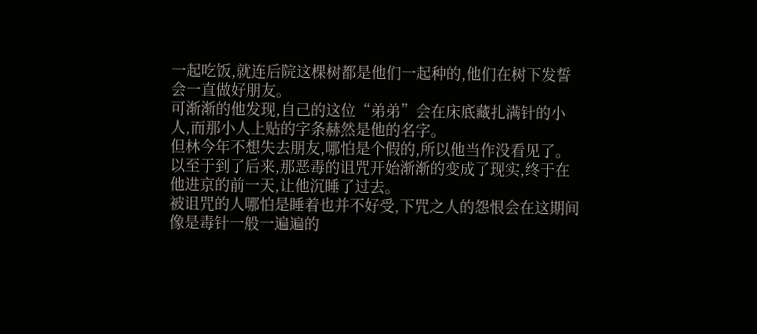一起吃饭,就连后院这棵树都是他们一起种的,他们在树下发誓会一直做好朋友。
可渐渐的他发现,自己的这位“弟弟”会在床底藏扎满针的小人,而那小人上贴的字条赫然是他的名字。
但林今年不想失去朋友,哪怕是个假的,所以他当作没看见了。
以至于到了后来,那恶毒的诅咒开始渐渐的变成了现实,终于在他进京的前一天,让他沉睡了过去。
被诅咒的人哪怕是睡着也并不好受,下咒之人的怨恨会在这期间像是毒针一般一遍遍的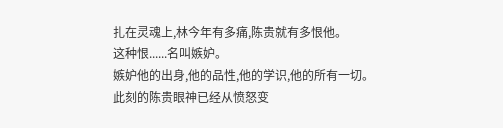扎在灵魂上,林今年有多痛,陈贵就有多恨他。
这种恨......名叫嫉妒。
嫉妒他的出身,他的品性,他的学识,他的所有一切。
此刻的陈贵眼神已经从愤怒变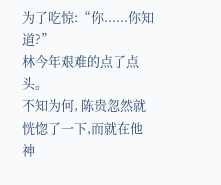为了吃惊:“你......你知道?”
林今年艰难的点了点头。
不知为何, 陈贵忽然就恍惚了一下,而就在他神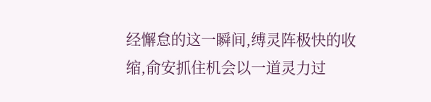经懈怠的这一瞬间,缚灵阵极快的收缩,俞安抓住机会以一道灵力过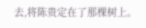去,将陈贵定在了那棵树上。